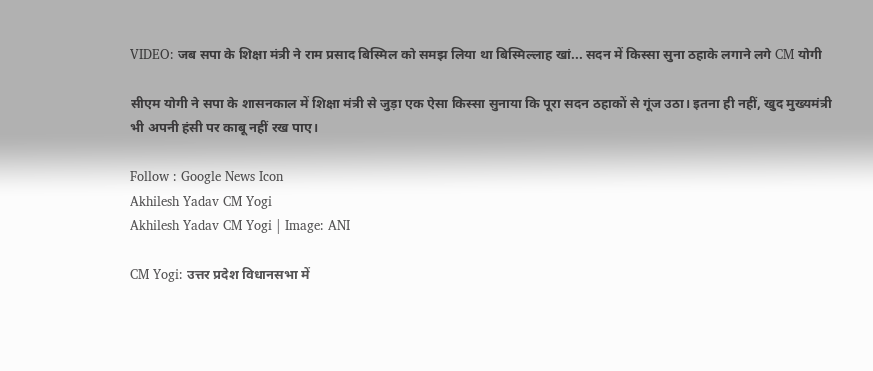VIDEO: जब सपा के शिक्षा मंत्री ने राम प्रसाद बिस्मिल को समझ लिया था बिस्मिल्लाह खां... सदन में किस्सा सुना ठहाके लगाने लगे CM योगी

सीएम योगी ने सपा के शासनकाल में शिक्षा मंत्री से जुड़ा एक ऐसा किस्सा सुनाया कि पूरा सदन ठहाकों से गूंज उठा। इतना ही नहीं, खुद मुख्यमंत्री भी अपनी हंसी पर काबू नहीं रख पाए।

Follow : Google News Icon
Akhilesh Yadav CM Yogi
Akhilesh Yadav CM Yogi | Image: ANI

CM Yogi: उत्तर प्रदेश विधानसभा में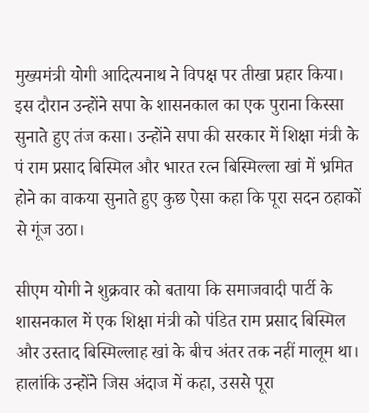मुख्यमंत्री योगी आदित्यनाथ ने विपक्ष पर तीखा प्रहार किया। इस दौरान उन्होंने सपा के शासनकाल का एक पुराना किस्सा सुनाते हुए तंज कसा। उन्होंने सपा की सरकार में शिक्षा मंत्री के पं राम प्रसाद बिस्मिल और भारत रत्न बिस्मिल्ला खां में भ्रमित होने का वाकया सुनाते हुए कुछ ऐसा कहा कि पूरा सदन ठहाकों से गूंज उठा।

सीएम योगी ने शुक्रवार को बताया कि समाजवादी पार्टी के शासनकाल में एक शिक्षा मंत्री को पंडित राम प्रसाद बिस्मिल और उस्ताद बिस्मिल्लाह खां के बीच अंतर तक नहीं मालूम था। हालांकि उन्होंने जिस अंदाज में कहा, उससे पूरा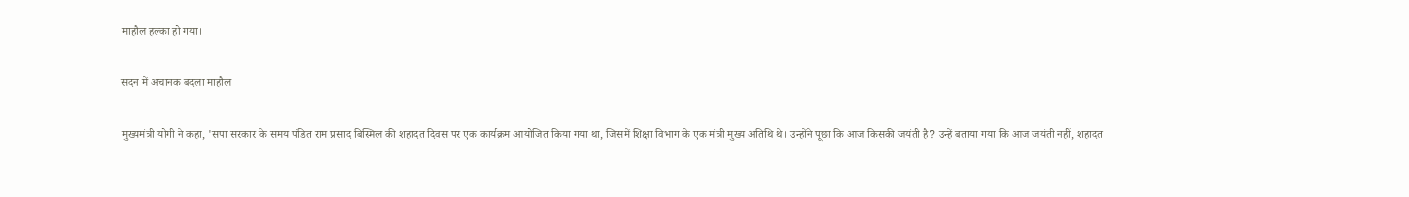माहौल हल्का हो गया।

सदन में अचानक बदला माहौल

मुख्यमंत्री योगी ने कहा, 'सपा सरकार के समय पंडित राम प्रसाद बिस्मिल की शहादत दिवस पर एक कार्यक्रम आयोजित किया गया था, जिसमें शिक्षा विभाग के एक मंत्री मुख्य अतिथि थे। उन्होंने पूछा कि आज किसकी जयंती है? उन्हें बताया गया कि आज जयंती नहीं, शहादत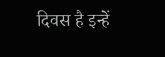दिवस है इन्हें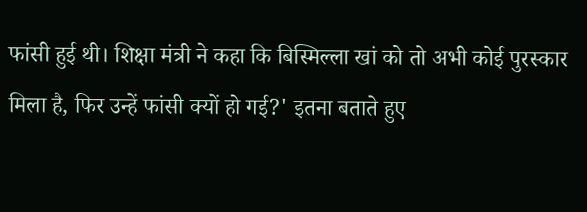फांसी हुई थी। शिक्षा मंत्री ने कहा कि बिस्मिल्ला खां को तो अभी कोई पुरस्कार मिला है, फिर उन्हें फांसी क्यों हो गई?' इतना बताते हुए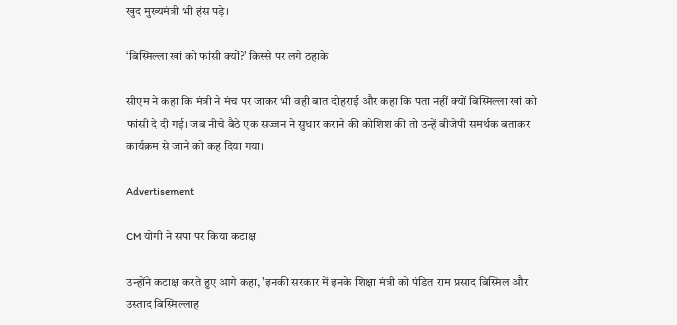खुद मुख्यमंत्री भी हंस पड़े।

‘बिस्मिल्ला खां को फांसी क्यों?’ किस्से पर लगे ठहाके

सीएम ने कहा कि मंत्री ने मंच पर जाकर भी वही बात दोहराई और कहा कि पता नहीं क्यों बिस्मिल्ला खां को फांसी दे दी गई। जब नीचे बैठे एक सज्जन ने सुधार कराने की कोशिश की तो उन्हें बीजेपी समर्थक बताकर कार्यक्रम से जाने को कह दिया गया।

Advertisement

CM योगी ने सपा पर किया कटाक्ष

उन्होंने कटाक्ष करते हुए आगे कहा, 'इनकी सरकार में इनके शिक्षा मंत्री को पंडित राम प्रसाद बिस्मिल और उस्ताद बिस्मिल्लाह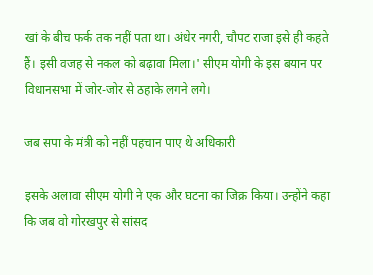खां के बीच फर्क तक नहीं पता था। अंधेर नगरी, चौपट राजा इसे ही कहते हैं। इसी वजह से नकल को बढ़ावा मिला।' सीएम योगी के इस बयान पर विधानसभा में जोर-जोर से ठहाके लगने लगे।

जब सपा के मंत्री को नहीं पहचान पाए थे अधिकारी

इसके अलावा सीएम योगी ने एक और घटना का जिक्र किया। उन्होंने कहा कि जब वो गोरखपुर से सांसद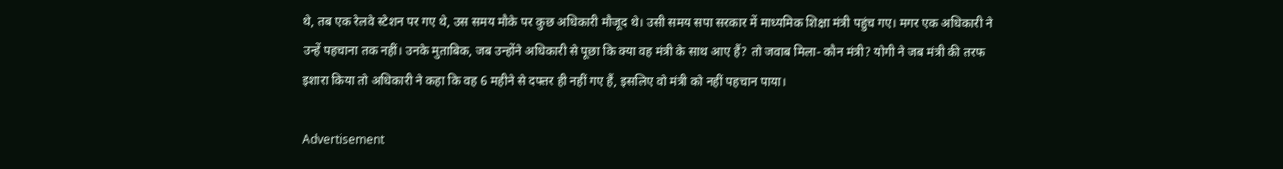थे, तब एक रेलवे स्टेशन पर गए थे, उस समय मौके पर कुछ अधिकारी मौजूद थे। उसी समय सपा सरकार में माध्यमिक शिक्षा मंत्री पहुंच गए। मगर एक अधिकारी ने उन्हें पहचाना तक नहीं। उनके मुताबिक, जब उन्होंने अधिकारी से पूछा कि क्या वह मंत्री के साथ आए हैं? तो जवाब मिला- कौन मंत्री? योगी ने जब मंत्री की तरफ इशारा किया तो अधिकारी ने कहा कि वह 6 महीने से दफ्तर ही नहीं गए हैं, इसलिए वो मंत्री को नहीं पहचान पाया।

Advertisement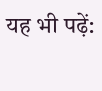यह भी पढ़ें: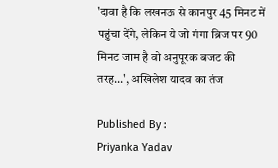'दावा है कि लखनऊ से कानपुर 45 मिनट में पहुंचा देंगे, लेकिन ये जो गंगा ब्रिज पर 90 मिनट जाम है वो अनुपूरक बजट की तरह...', अखिलेश यादव का तंज

Published By :
Priyanka Yadav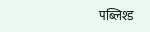पब्लिश्ड